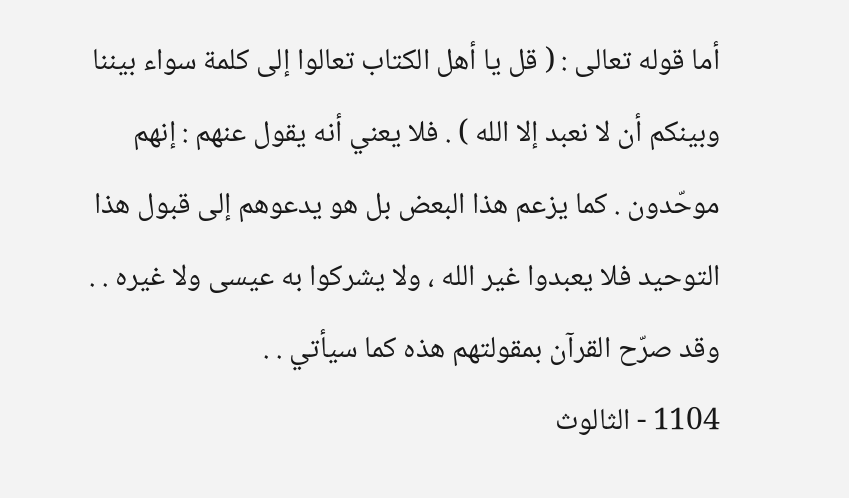أما قوله تعالى : ( قل يا أهل الكتاب تعالوا إلى كلمة سواء بيننا وبينكم أن لا نعبد إلا الله ) . فلا يعني أنه يقول عنهم : إنهم موحّدون . كما يزعم هذا البعض بل هو يدعوهم إلى قبول هذا التوحيد فلا يعبدوا غير الله ، ولا يشركوا به عيسى ولا غيره . . وقد صرّح القرآن بمقولتهم هذه كما سيأتي . .
1104 - الثالوث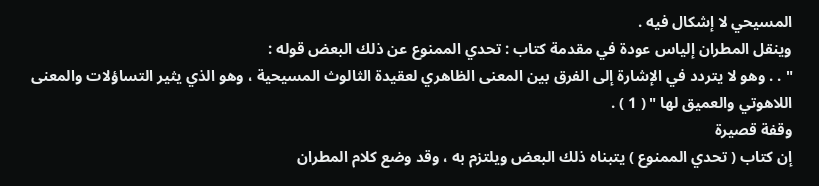المسيحي لا إشكال فيه .
وينقل المطران إلياس عودة في مقدمة كتاب : تحدي الممنوع عن ذلك البعض قوله :
" . . وهو لا يتردد في الإشارة إلى الفرق بين المعنى الظاهري لعقيدة الثالوث المسيحية ، وهو الذي يثير التساؤلات والمعنى اللاهوتي والعميق لها " ( 1 ) .
وقفة قصيرة
إن كتاب ( تحدي الممنوع ) يتبناه ذلك البعض ويلتزم به ، وقد وضع كلام المطران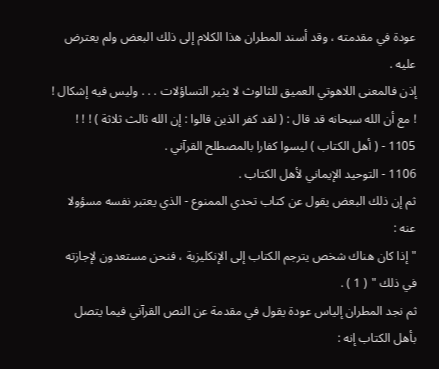عودة في مقدمته ، وقد أسند المطران هذا الكلام إلى ذلك البعض ولم يعترض عليه .
إذن فالمعنى اللاهوتي العميق للثالوث لا يثير التساؤلات . . . وليس فيه إشكال ! ! مع أن الله سبحانه قد قال : ( لقد كفر الذين قالوا : إن الله ثالث ثلاثة ) ! ! !
1105 - ( أهل الكتاب ) ليسوا كفارا بالمصطلح القرآني .
1106 - التوحيد الإيماني لأهل الكتاب .
ثم إن ذلك البعض يقول عن كتاب تحدي الممنوع - الذي يعتبر نفسه مسؤولا عنه :
" إذا كان هناك شخص يترجم الكتاب إلى الإنكليزية ، فنحن مستعدون لإجازته في ذلك " ( 1 ) .
ثم نجد المطران إلياس عودة يقول في مقدمة عن النص القرآني فيما يتصل بأهل الكتاب إنه :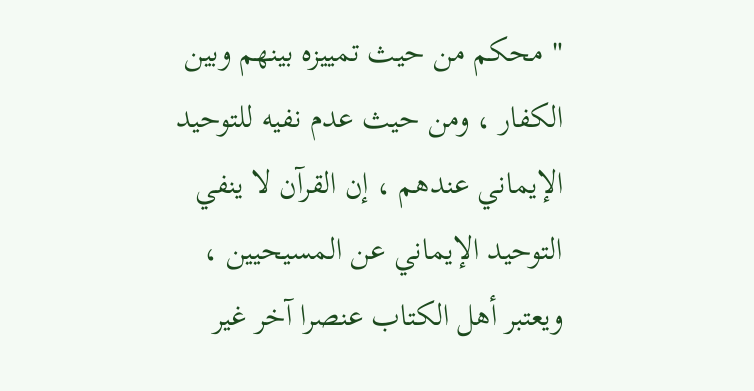" محكم من حيث تمييزه بينهم وبين الكفار ، ومن حيث عدم نفيه للتوحيد الإيماني عندهم ، إن القرآن لا ينفي التوحيد الإيماني عن المسيحيين ، ويعتبر أهل الكتاب عنصرا آخر غير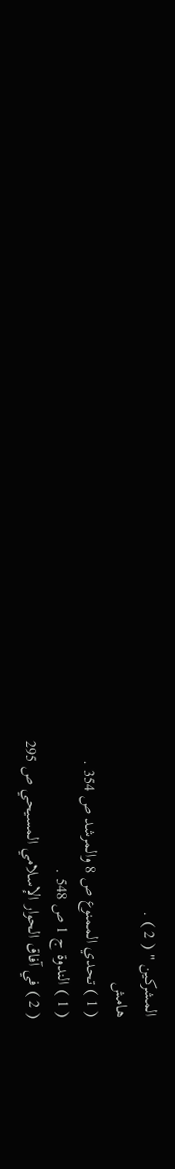المشركين " ( 2 ) .
هامش
( 1 ) تحدي الممنوع ص 8 والمرشد ص 354 .
( 1 ) الندوة ج 1 ص 548 .
( 2 ) في آفاق الحوار الإسلامي المسيحي ص 295